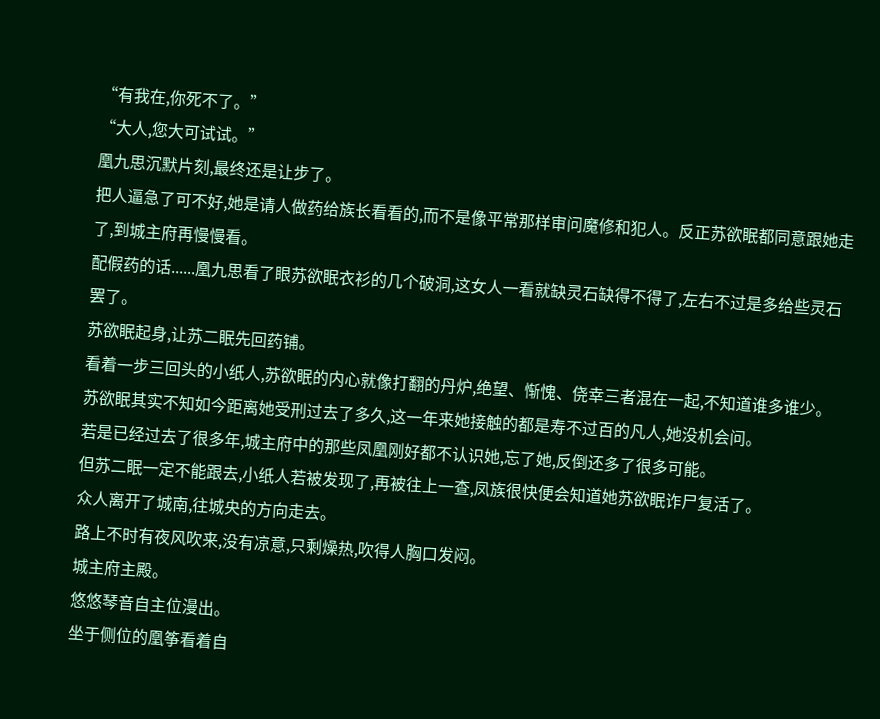“有我在,你死不了。”
“大人,您大可试试。”
凰九思沉默片刻,最终还是让步了。
把人逼急了可不好,她是请人做药给族长看看的,而不是像平常那样审问魔修和犯人。反正苏欲眠都同意跟她走了,到城主府再慢慢看。
配假药的话......凰九思看了眼苏欲眠衣衫的几个破洞,这女人一看就缺灵石缺得不得了,左右不过是多给些灵石罢了。
苏欲眠起身,让苏二眠先回药铺。
看着一步三回头的小纸人,苏欲眠的内心就像打翻的丹炉,绝望、惭愧、侥幸三者混在一起,不知道谁多谁少。
苏欲眠其实不知如今距离她受刑过去了多久,这一年来她接触的都是寿不过百的凡人,她没机会问。
若是已经过去了很多年,城主府中的那些凤凰刚好都不认识她,忘了她,反倒还多了很多可能。
但苏二眠一定不能跟去,小纸人若被发现了,再被往上一查,凤族很快便会知道她苏欲眠诈尸复活了。
众人离开了城南,往城央的方向走去。
路上不时有夜风吹来,没有凉意,只剩燥热,吹得人胸口发闷。
城主府主殿。
悠悠琴音自主位漫出。
坐于侧位的凰筝看着自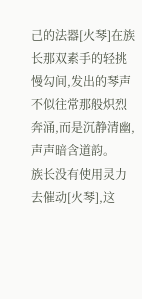己的法器[火琴]在族长那双素手的轻挑慢勾间,发出的琴声不似往常那般炽烈奔涌,而是沉静清幽,声声暗含道韵。
族长没有使用灵力去催动[火琴],这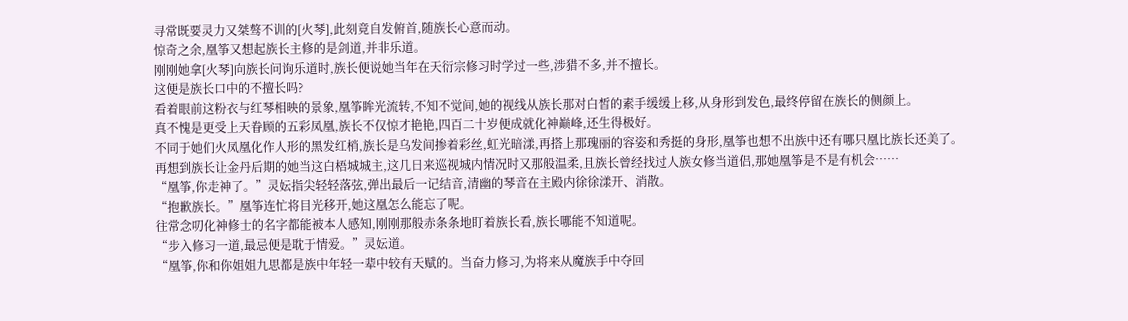寻常既要灵力又桀骜不训的[火琴],此刻竟自发俯首,随族长心意而动。
惊奇之余,凰筝又想起族长主修的是剑道,并非乐道。
刚刚她拿[火琴]向族长问询乐道时,族长便说她当年在天衍宗修习时学过一些,涉猎不多,并不擅长。
这便是族长口中的不擅长吗?
看着眼前这粉衣与红琴相映的景象,凰筝眸光流转,不知不觉间,她的视线从族长那对白皙的素手缓缓上移,从身形到发色,最终停留在族长的侧颜上。
真不愧是更受上天眷顾的五彩凤凰,族长不仅惊才艳艳,四百二十岁便成就化神巅峰,还生得极好。
不同于她们火凤凰化作人形的黑发红梢,族长是乌发间掺着彩丝,虹光暗漾,再搭上那瑰丽的容姿和秀挺的身形,凰筝也想不出族中还有哪只凰比族长还美了。
再想到族长让金丹后期的她当这白梧城城主,这几日来巡视城内情况时又那般温柔,且族长曾经找过人族女修当道侣,那她凰筝是不是有机会……
“凰筝,你走神了。”灵妘指尖轻轻落弦,弹出最后一记结音,清幽的琴音在主殿内徐徐漾开、消散。
“抱歉族长。”凰筝连忙将目光移开,她这凰怎么能忘了呢。
往常念叨化神修士的名字都能被本人感知,刚刚那般赤条条地盯着族长看,族长哪能不知道呢。
“步入修习一道,最忌便是耽于情爱。”灵妘道。
“凰筝,你和你姐姐九思都是族中年轻一辈中较有天赋的。当奋力修习,为将来从魔族手中夺回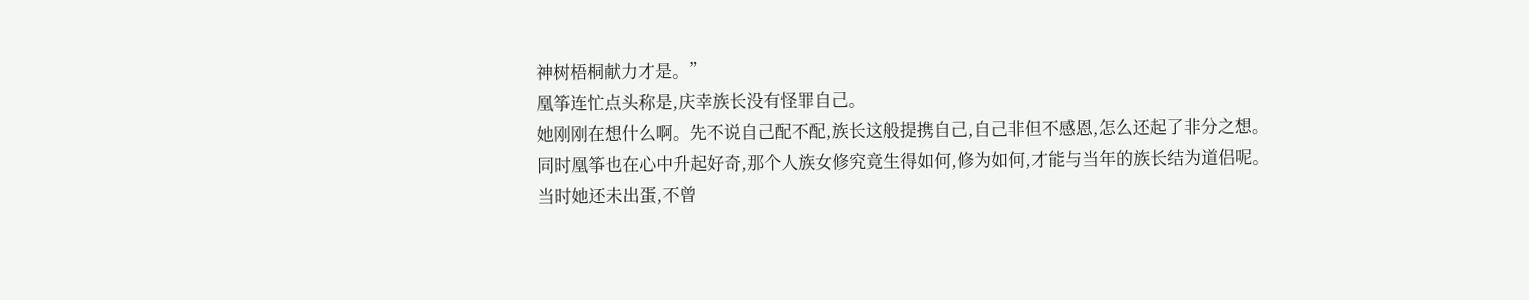神树梧桐献力才是。”
凰筝连忙点头称是,庆幸族长没有怪罪自己。
她刚刚在想什么啊。先不说自己配不配,族长这般提携自己,自己非但不感恩,怎么还起了非分之想。
同时凰筝也在心中升起好奇,那个人族女修究竟生得如何,修为如何,才能与当年的族长结为道侣呢。
当时她还未出蛋,不曾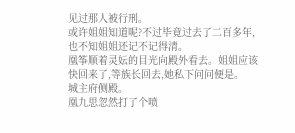见过那人被行刑。
或许姐姐知道呢?不过毕竟过去了二百多年,也不知姐姐还记不记得清。
凰筝顺着灵妘的目光向殿外看去。姐姐应该快回来了,等族长回去,她私下问问便是。
城主府侧殿。
凰九思忽然打了个喷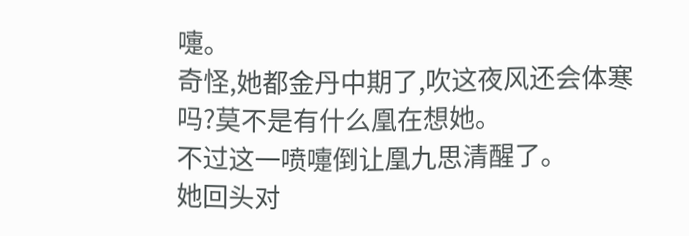嚏。
奇怪,她都金丹中期了,吹这夜风还会体寒吗?莫不是有什么凰在想她。
不过这一喷嚏倒让凰九思清醒了。
她回头对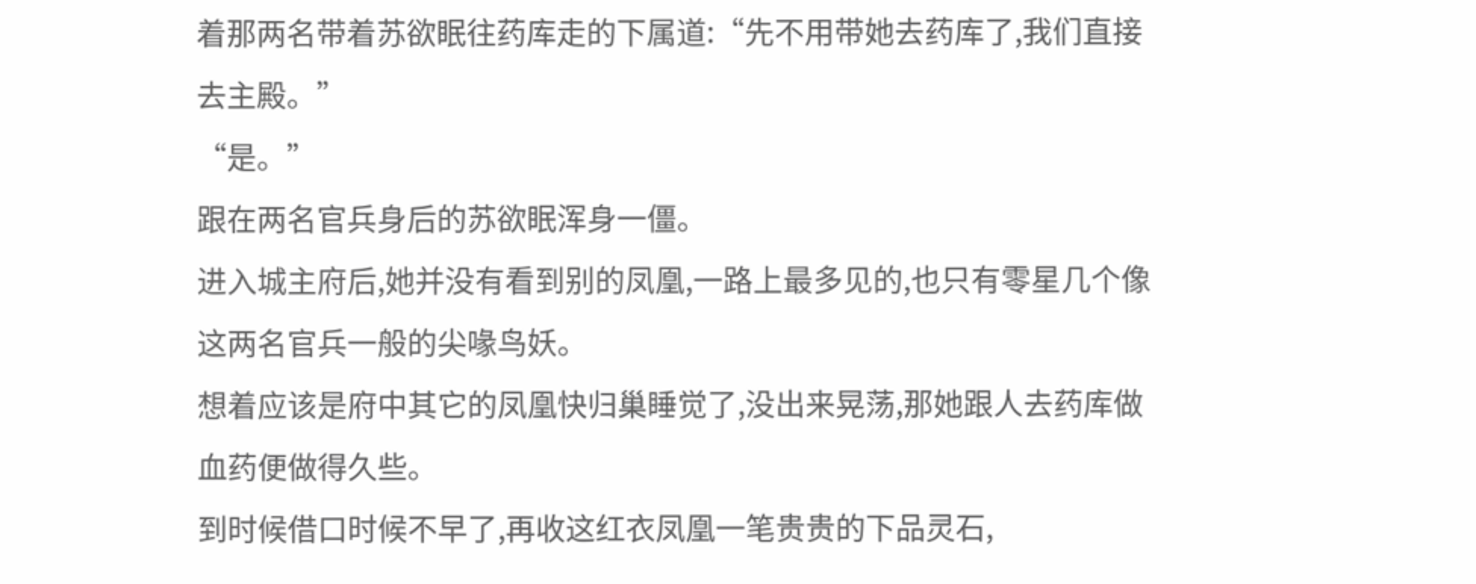着那两名带着苏欲眠往药库走的下属道:“先不用带她去药库了,我们直接去主殿。”
“是。”
跟在两名官兵身后的苏欲眠浑身一僵。
进入城主府后,她并没有看到别的凤凰,一路上最多见的,也只有零星几个像这两名官兵一般的尖喙鸟妖。
想着应该是府中其它的凤凰快归巢睡觉了,没出来晃荡,那她跟人去药库做血药便做得久些。
到时候借口时候不早了,再收这红衣凤凰一笔贵贵的下品灵石,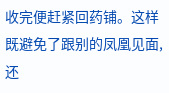收完便赶紧回药铺。这样既避免了跟别的凤凰见面,还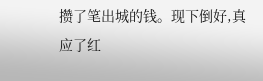攒了笔出城的钱。现下倒好,真应了红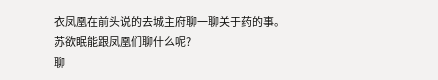衣凤凰在前头说的去城主府聊一聊关于药的事。
苏欲眠能跟凤凰们聊什么呢?
聊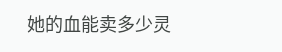她的血能卖多少灵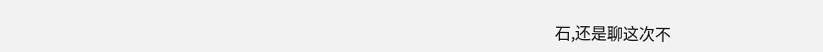石,还是聊这次不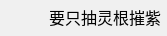要只抽灵根摧紫